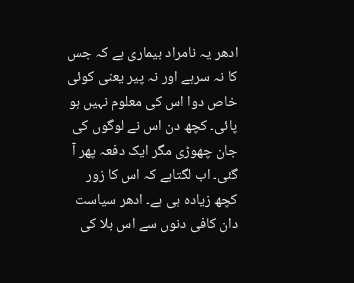ادھر یہ نامراد بیماری ہے کہ جس کا نہ سرہے اور نہ پیر یعنی کوئی خاص دوا اس کی معلوم نہیں ہو پائی۔ کچھ دن اس نے لوگوں کی جان چھوڑی مگر ایک دفعہ پھر آ گئی۔ اب لگتاہے کہ اس کا زور کچھ زیادہ ہی ہے۔ ادھر سیاست دان کافی دنوں سے اس بلا کی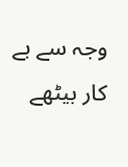وجہ سے بے کار بیٹھے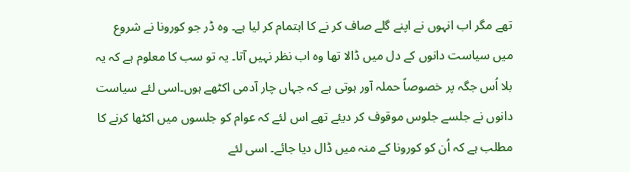تھے مگر اب انہوں نے اپنے گلے صاف کر نے کا اہتمام کر لیا ہے۔ وہ ڈر جو کورونا نے شروع میں سیاست دانوں کے دل میں ڈالا تھا وہ اب نظر نہیں آتا۔ یہ تو سب کا معلوم ہے کہ یہ بلا اُس جگہ پر خصوصاً حملہ آور ہوتی ہے کہ جہاں چار آدمی اکٹھے ہوں۔اسی لئے سیاست دانوں نے جلسے جلوس موقوف کر دیئے تھے اس لئے کہ عوام کو جلسوں میں اکٹھا کرنے کا مطلب ہے کہ اُن کو کورونا کے منہ میں ڈال دیا جائے۔ اسی لئے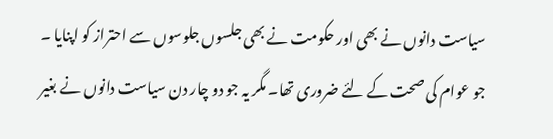سیاست دانوں نے بھی اور حکومت نے بھی جلسوں جلوسوں سے احتراز کو اپنایا ۔ جو عوام کی صحت کے لئے ضروری تھا۔ مگر یہ جو دو چار دن سیاست دانوں نے بغیر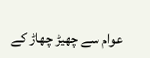عوام سے چھیڑ چھاڑ کے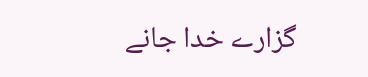گزارے خدا جانے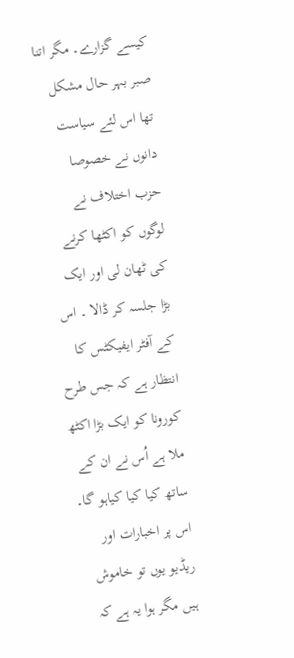کیسے گزارے۔ مگر اتنا صبر بہر حال مشکل تھا اس لئے سیاست دانوں نے خصوصا حزب اختلاف نے لوگوں کو اکٹھا کرنے کی ٹھان لی اور ایک بڑا جلسہ کر ڈالا ۔ اس کے آفٹر ایفیکٹس کا انتظار ہے کہ جس طرح کورونا کو ایک بڑا اکٹھ ملا ہے اُس نے ان کے ساتھ کیا کیا کیاہو گا۔ اس پر اخبارات اور ریڈیو یوں تو خاموش ہیں مگر ہوا یہ ہے کہ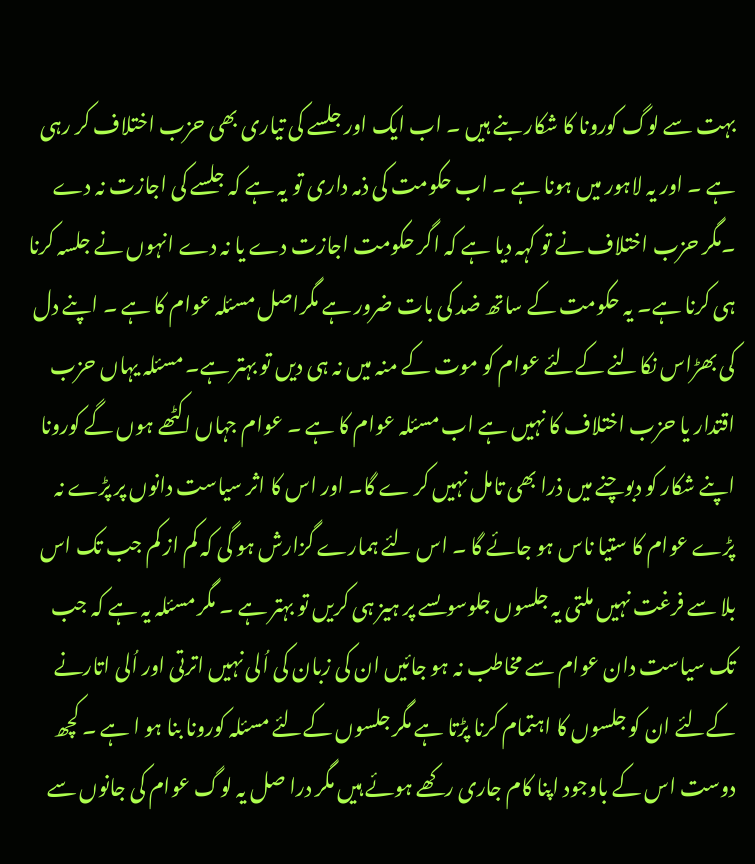بہت سے لوگ کورونا کا شکار بنے ہیں ۔ اب ایک اور جلسے کی تیاری بھی حزب اختلاف کر رہی ہے ۔ اور یہ لاہور میں ہونا ہے ۔ اب حکومت کی ذمہ داری تو یہ ہے کہ جلسے کی اجازت نہ دے ۔مگر حزب اختلاف نے تو کہہ دیا ہے کہ اگر حکومت اجازت دے یا نہ دے انہوں نے جلسہ کرنا ہی کرنا ہے۔ یہ حکومت کے ساتھ ضد کی بات ضرور ہے مگراصل مسئلہ عوام کا ہے ۔ اپنے دل کی بھڑاس نکالنے کےلئے عوام کو موت کے منہ میں نہ ہی دیں تو بہتر ہے۔ مسئلہ یہاں حزب اقتدار یا حزب اختلاف کا نہیں ہے اب مسئلہ عوام کا ہے ۔ عوام جہاں اکٹھے ہوں گے کورونا اپنے شکار کو دبوچنے میں ذرا بھی تامل نہیں کر ے گا۔ اور اس کا اثر سیاست دانوں پر پڑے نہ پڑے عوام کا ستیا ناس ہو جائے گا ۔ اس لئے ہمارے گزارش ہو گی کہ کم از کم جب تک اس بلا سے فرغت نہیں ملتی یہ جلسوں جلوسوںسے پر ہیز ہی کریں تو بہتر ہے ۔ مگر مسئلہ یہ ہے کہ جب تک سیاست دان عوام سے مخاطب نہ ہو جائیں ان کی زبان کی اُلی نہیں اترتی اور اُلی اتارنے کےلئے ان کو جلسوں کا اہتمام کرنا پڑتا ہے مگر جلسوں کےلئے مسئلہ کورونا بنا ہو ا ہے ۔ کچھ دوست اس کے باوجود اپنا کام جاری رکھے ہوئے ہیں مگر درا صل یہ لوگ عوام کی جانوں سے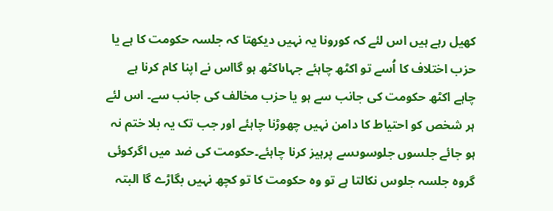کھیل رہے ہیں اس لئے کہ کورونا یہ نہیں دیکھتا کہ جلسہ حکومت کا ہے یا حزب اختلاف کا اُسے تو اکٹھ چاہئے جہاںاکٹھ ہو گااس نے اپنا کام کرنا ہے چاہے اکٹھ حکومت کی جانب سے ہو یا حزب مخالف کی جانب سے۔ اس لئے ہر شخص کو احتیاط کا دامن نہیں چھوڑنا چاہئے اور جب تک یہ بلا ختم نہ ہو جائے جلسوں جلوسوںسے پرہیز کرنا چاہئے۔حکومت کی ضد میں اگرکوئی گروہ جلسہ جلوس نکالتا ہے تو وہ حکومت کا تو کچھ نہیں بگاڑے گا البتہ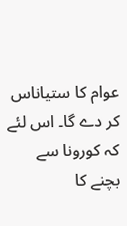عوام کا ستیاناس کر دے گا۔ اس لئے کہ کورونا سے بچنے کا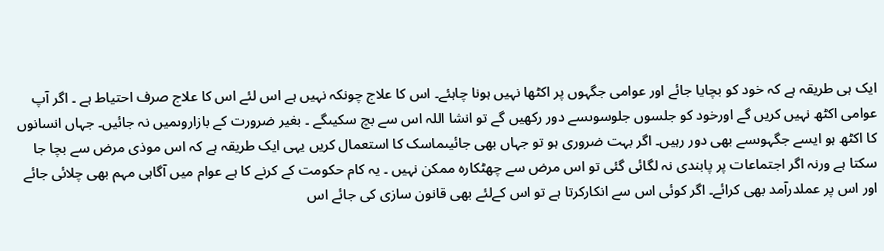ایک ہی طریقہ ہے کہ خود کو بچایا جائے اور عوامی جگہوں پر اکٹھا نہیں ہونا چاہئے۔ اس کا علاج چونکہ نہیں ہے اس لئے اس کا علاج صرف احتیاط ہے ۔ اگر آپ عوامی اکٹھ نہیں کریں گے اورخود کو جلسوں جلوسوںسے دور رکھیں گے تو انشا اللہ اس سے بچ سکیںگے ۔ بغیر ضرورت کے بازاروںمیں نہ جائیں۔ جہاں انسانوں کا اکٹھ ہو ایسے جگہوںسے بھی دور رہیں۔ اگر بہت ضروری ہو تو جہاں بھی جائیںماسک کا استعمال کریں یہی ایک طریقہ ہے کہ اس موذی مرض سے بچا جا سکتا ہے ورنہ اگر اجتماعات پر پابندی نہ لگائی گئی تو اس مرض سے چھٹکارہ ممکن نہیں ۔ یہ کام حکومت کے کرنے کا ہے عوام میں آگاہی مہم بھی چلائی جائے اور اس پر عملدرآمد بھی کرائے۔ اگر کوئی اس سے انکارکرتا ہے تو اس کےلئے بھی قانون سازی کی جائے اس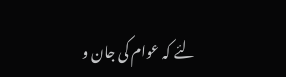لئے کہ عوام کی جان و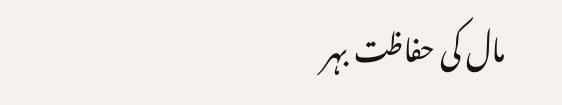مال کی حفاظت بہر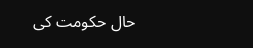حال حکومت کی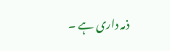ذمہ داری ہے ۔